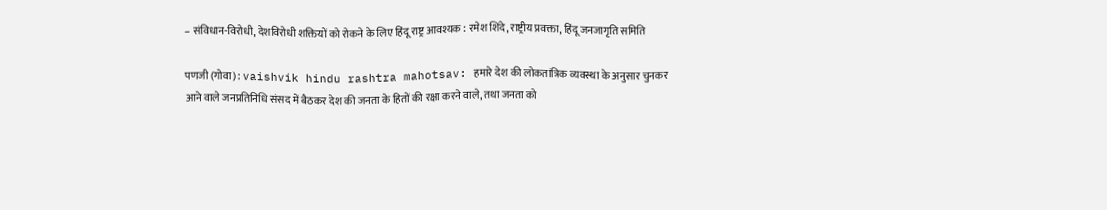– संविधान-विरोधी, देशविरोधी शक्तियों को रोकने के लिए हिंदू राष्ट्र आवश्यक : रमेश शिंदे, राष्ट्रीय प्रवक्ता, हिंदू जनजागृति समिति

पणजी (गोवा) : vaishvik hindu rashtra mahotsav: हमारे देश की लोकतांत्रिक व्यवस्था के अनुसार चुनकर आने वाले जनप्रतिनिधि संसद में बैठकर देश की जनता के हितों की रक्षा करने वाले, तथा जनता को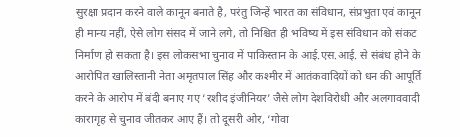सुरक्षा प्रदान करने वाले कानून बनाते है, परंतु जिन्हें भारत का संविधान, संप्रभुता एवं कानून ही मान्य नहीं, ऐसे लोग संसद में जाने लगे, तो निश्चित ही भविष्य में इस संविधान को संकट निर्माण हो सकता है। इस लोकसभा चुनाव में पाकिस्तान के आई.एस.आई. से संबंध होने के आरोपित खालिस्तानी नेता अमृतपाल सिंह और कश्मीर में आतंकवादियों को धन की आपूर्ति करने के आरोप में बंदी बनाए गए ‘रशीद इंजीनियर’ जैसे लोग देशविरोधी और अलगाववादी कारागृह से चुनाव जीतकर आए हैं। तो दूसरी ओर, ‘गोवा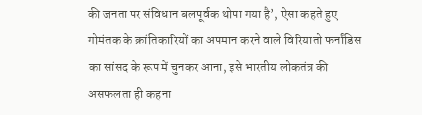की जनता पर संविधान बलपूर्वक थोपा गया है’, ऐसा कहते हुए गोमंतक के क्रांतिकारियों का अपमान करने वाले विरियातो फर्नांडिस का सांसद के रूप में चुनकर आना, इसे भारतीय लोकतंत्र की असफलता ही कहना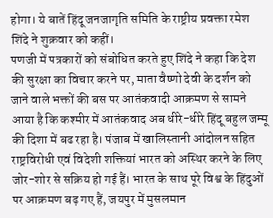होगा। ये बातें हिंदू जनजागृति समिति के राष्ट्रीय प्रवक्ता रमेश शिंदे ने शुक्रवार को कहीं।
पणजी में पत्रकारों को संबोधित करते हुए शिंदे ने कहा कि देश की सुरक्षा का विचार करने पर, माता वैष्णो देवी के दर्शन को जाने वाले भक्तों की बस पर आतंकवादी आक्रमण से सामने आया है कि कश्मीर में आतंकवाद अब धीरे-धीरे हिंदू बहुल जम्मू की दिशा में बढ रहा है। पंजाब में खालिस्तानी आंदोलन सहित राष्ट्रविरोधी एवं विदेशी शक्तियां भारत को अस्थिर करने के लिए जोर-शोर से सक्रिय हो गई हैं। भारत के साथ पूरे विश्व के हिंदुओं पर आक्रमण बढ़ गए हैं, जयपुर में मुसलमान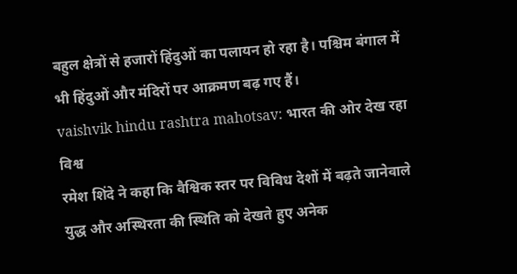बहुल क्षेत्रों से हजारों हिंदुओं का पलायन हो रहा है। पश्चिम बंगाल में भी हिंदुओं और मंदिरों पर आक्रमण बढ़ गए हैं।
vaishvik hindu rashtra mahotsav: भारत की ओर देख रहा विश्व
रमेश शिंदे ने कहा कि वैश्विक स्तर पर विविध देशों में बढ़ते जानेवाले युद्ध और अस्थिरता की स्थिति को देखते हुए अनेक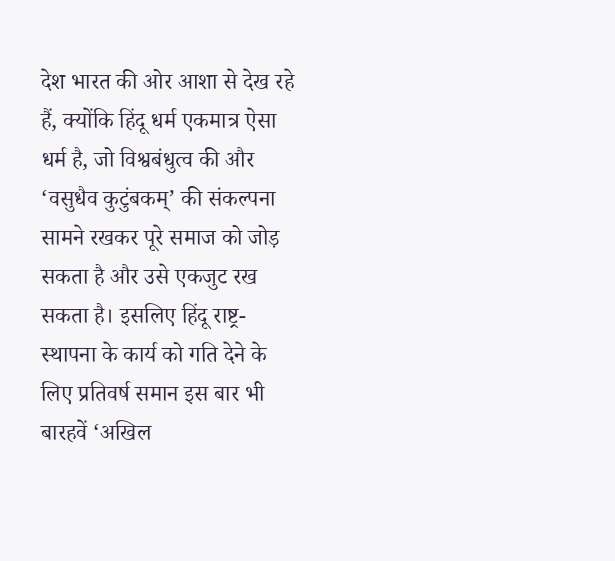देश भारत की ओर आशा से देख रहे हैं, क्योंकि हिंदू धर्म एकमात्र ऐसा धर्म है, जो विश्वबंधुत्व की और ‘वसुधैव कुटुंबकम्’ की संकल्पना सामने रखकर पूरे समाज को जोड़ सकता है और उसे एकजुट रख सकता है। इसलिए हिंदू राष्ट्र-स्थापना के कार्य को गति देने के लिए प्रतिवर्ष समान इस बार भी बारहवें ‘अखिल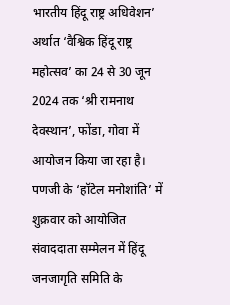भारतीय हिंदू राष्ट्र अधिवेशन’ अर्थात ‘वैश्विक हिंदू राष्ट्र महोत्सव’ का 24 से 30 जून 2024 तक ‘श्री रामनाथ देवस्थान’, फोंडा, गोवा में आयोजन किया जा रहा है।
पणजी के ‘हॉटेल मनोशांति’ में शुक्रवार को आयोजित संवाददाता सम्मेलन में हिंदू जनजागृति समिति के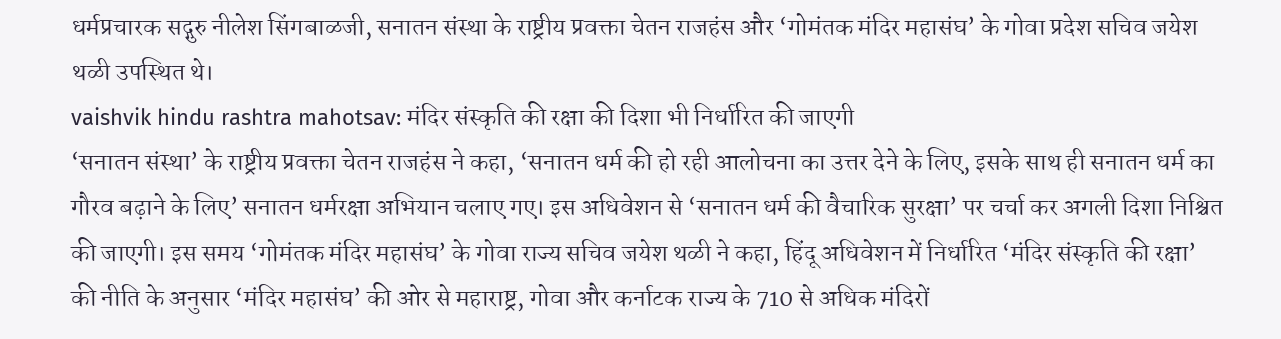धर्मप्रचारक सद्गुरु नीलेश सिंगबाळजी, सनातन संस्था के राष्ट्रीय प्रवक्ता चेतन राजहंस और ‘गोमंतक मंदिर महासंघ’ के गोवा प्रदेश सचिव जयेश थळी उपस्थित थे।
vaishvik hindu rashtra mahotsav: मंदिर संस्कृति की रक्षा की दिशा भी निर्धारित की जाएगी
‘सनातन संस्था’ के राष्ट्रीय प्रवक्ता चेतन राजहंस ने कहा, ‘सनातन धर्म की हो रही आलोचना का उत्तर देने के लिए, इसके साथ ही सनातन धर्म का गौरव बढ़ाने के लिए’ सनातन धर्मरक्षा अभियान चलाए गए। इस अधिवेशन से ‘सनातन धर्म की वैचारिक सुरक्षा’ पर चर्चा कर अगली दिशा निश्चित की जाएगी। इस समय ‘गोमंतक मंदिर महासंघ’ के गोवा राज्य सचिव जयेश थळी ने कहा, हिंदू अधिवेशन में निर्धारित ‘मंदिर संस्कृति की रक्षा’ की नीति के अनुसार ‘मंदिर महासंघ’ की ओर से महाराष्ट्र, गोवा और कर्नाटक राज्य के 710 से अधिक मंदिरों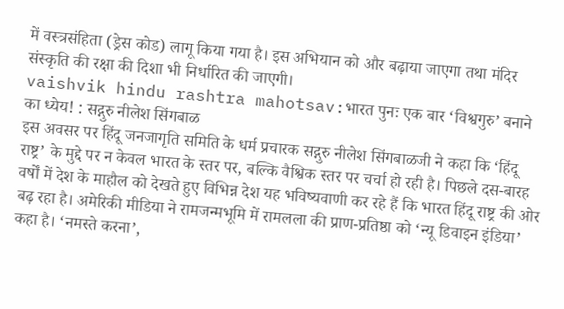में वस्त्रसंहिता (ड्रेस कोड) लागू किया गया है। इस अभियान को और बढ़ाया जाएगा तथा मंदिर संस्कृति की रक्षा की दिशा भी निर्धारित की जाएगी।
vaishvik hindu rashtra mahotsav:भारत पुनः एक बार ‘विश्वगुरु’ बनाने का ध्येय! : सद्गुरु नीलेश सिंगबाळ
इस अवसर पर हिंदू जनजागृति समिति के धर्म प्रचारक सद्गुरु नीलेश सिंगबाळजी ने कहा कि ‘हिंदू राष्ट्र’ के मुद्दे पर न केवल भारत के स्तर पर, बल्कि वैश्विक स्तर पर चर्चा हो रही है। पिछले दस-बारह वर्षों में देश के माहौल को देखते हुए विभिन्न देश यह भविष्यवाणी कर रहे हैं कि भारत हिंदू राष्ट्र की ओर बढ़ रहा है। अमेरिकी मीडिया ने रामजन्मभूमि में रामलला की प्राण-प्रतिष्ठा को ‘न्यू डिवाइन इंडिया’ कहा है। ‘नमस्ते करना’,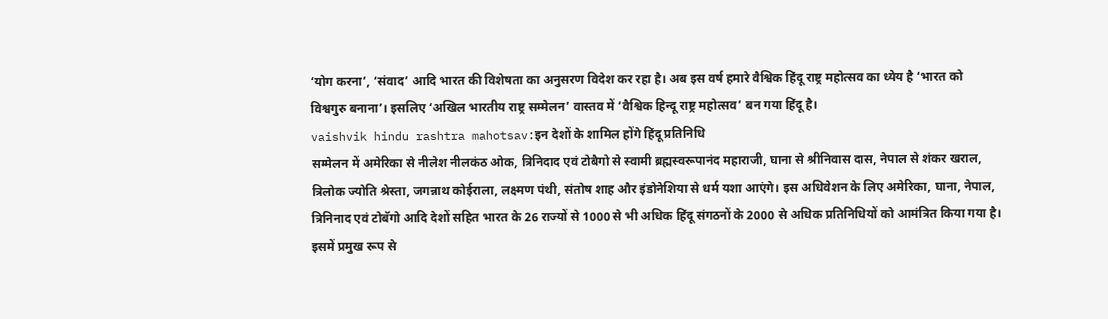‘योग करना’, ‘संवाद’ आदि भारत की विशेषता का अनुसरण विदेश कर रहा है। अब इस वर्ष हमारे वैश्विक हिंदू राष्ट्र महोत्सव का ध्येय है ‘भारत को विश्वगुरु बनाना’। इसलिए ‘अखिल भारतीय राष्ट्र सम्मेलन’ वास्तव में ‘वैश्विक हिन्दू राष्ट्र महोत्सव’ बन गया हिंदू है।
vaishvik hindu rashtra mahotsav:इन देशों के शामिल होंगे हिंदू प्रतिनिधि
सम्मेलन में अमेरिका से नीलेश नीलकंठ ओक, त्रिनिदाद एवं टोबैगो से स्वामी ब्रह्मस्वरूपानंद महाराजी, घाना से श्रीनिवास दास, नेपाल से शंकर खराल, त्रिलोक ज्योति श्रेस्ता, जगन्नाथ कोईराला, लक्ष्मण पंथी, संतोष शाह और इंडोनेशिया से धर्म यशा आएंगे। इस अधिवेशन के लिए अमेरिका, घाना, नेपाल, त्रिनिनाद एवं टोबॅगो आदि देशों सहित भारत के 26 राज्यों से 1000 से भी अधिक हिंदू संगठनों के 2000 से अधिक प्रतिनिधियों को आमंत्रित किया गया है। इसमें प्रमुख रूप से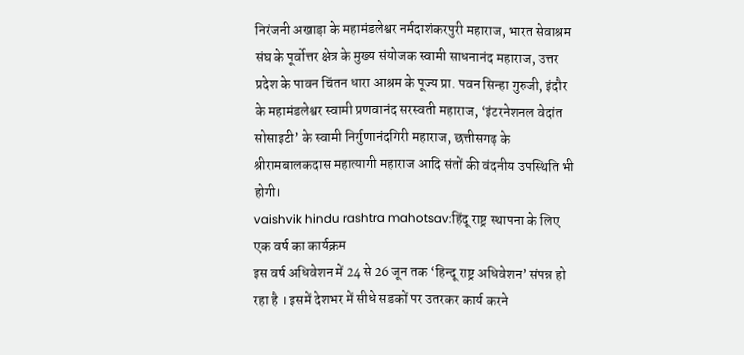निरंजनी अखाड़ा के महामंडलेश्वर नर्मदाशंकरपुरी महाराज, भारत सेवाश्रम संघ के पूर्वोत्तर क्षेत्र के मुख्य संयोजक स्वामी साधनानंद महाराज, उत्तर प्रदेश के पावन चिंतन धारा आश्रम के पूज्य प्रा. पवन सिन्हा गुरुजी, इंदौर के महामंडलेश्वर स्वामी प्रणवानंद सरस्वती महाराज, ‘इंटरनेशनल वेदांत सोसाइटी’ के स्वामी निर्गुणानंदगिरी महाराज, छत्तीसगढ़ के श्रीरामबालकदास महात्यागी महाराज आदि संतों की वंदनीय उपस्थिति भी होगी।
vaishvik hindu rashtra mahotsav:हिंदू राष्ट्र स्थापना के लिए एक वर्ष का कार्यक्रम
इस वर्ष अधिवेशन में 24 से 26 जून तक ‘हिन्दू राष्ट्र अधिवेशन’ संपन्न हो रहा है । इसमें देशभर में सीधे सडकों पर उतरकर कार्य करने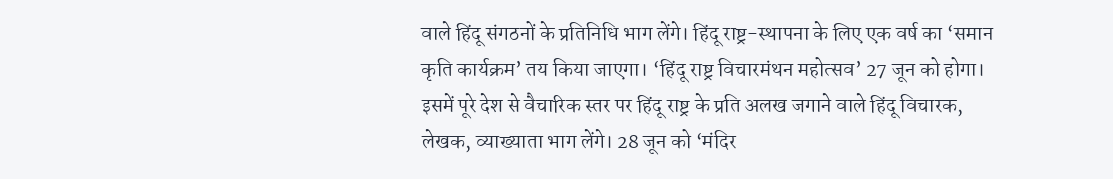वाले हिंदू संगठनों के प्रतिनिधि भाग लेंगे। हिंदू राष्ट्र-स्थापना के लिए एक वर्ष का ‘समान कृति कार्यक्रम’ तय किया जाएगा। ‘हिंदू राष्ट्र विचारमंथन महोत्सव’ 27 जून को होगा। इसमें पूरे देश से वैचारिक स्तर पर हिंदू राष्ट्र के प्रति अलख जगाने वाले हिंदू विचारक, लेखक, व्याख्याता भाग लेंगे। 28 जून को ‘मंदिर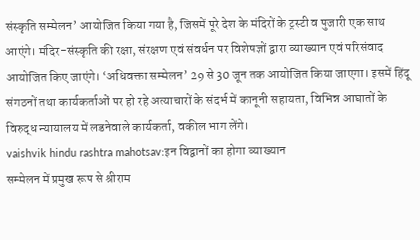संस्कृति सम्मेलन’ आयोजित किया गया है, जिसमें पूरे देश के मंदिरों के ट्रस्टी व पुजारी एक साथ आएंगे। मंदिर-संस्कृति की रक्षा, संरक्षण एवं संवर्धन पर विशेषज्ञों द्वारा व्याख्यान एवं परिसंवाद आयोजित किए जाएंगे। ‘अधिवक्ता सम्मेलन’ 29 से 30 जून तक आयोजित किया जाएगा। इसमें हिंदू संगठनों तथा कार्यकर्ताओं पर हो रहे अत्याचारों के संदर्भ में कानूनी सहायता, विभिन्न आघातों के विरुद्ध न्यायालय में लडनेवाले कार्यकर्ता, वकील भाग लेंगे।
vaishvik hindu rashtra mahotsav:इन विद्वानों का होगा व्याख्यान
सम्मेलन में प्रमुख रूप से श्रीराम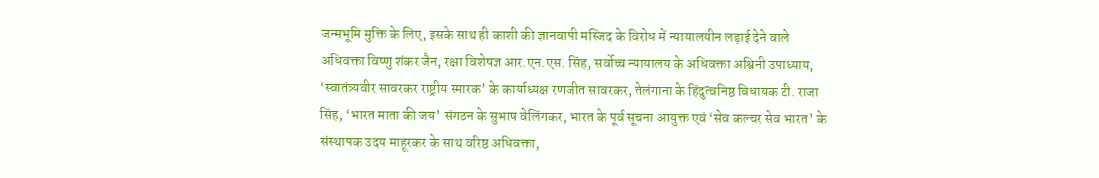जन्मभूमि मुक्ति के लिए, इसके साथ ही काशी की ज्ञानवापी मस्जिद के विरोध में न्यायालयीन लड़ाई देने वाले अधिवक्ता विष्णु शंकर जैन, रक्षा विशेषज्ञ आर.एन.एस. सिंह, सर्वोच्च न्यायालय के अधिवक्ता अश्विनी उपाध्याय, ‘स्वातंत्र्यवीर सावरकर राष्ट्रीय स्मारक’ के कार्याध्यक्ष रणजीत सावरकर, तेलंगाना के हिंदुत्वनिष्ठ विधायक टी. राजा सिंह, ‘भारत माता की जय’ संगठन के सुभाष वेलिंगकर, भारत के पूर्व सूचना आयुक्त एवं ‘सेव कल्चर सेव भारत’ के संस्थापक उदय माहूरकर के साथ वरिष्ठ अधिवक्ता,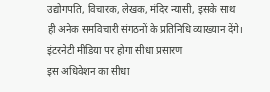उद्योगपति, विचारक, लेखक, मंदिर न्यासी, इसके साथ ही अनेक समविचारी संगठनों के प्रतिनिधि व्याख्यान देंगे।
इंटरनेटी मीडिया पर होगा सीधा प्रसारण
इस अधिवेशन का सीधा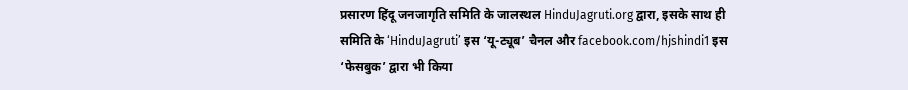प्रसारण हिंदू जनजागृति समिति के जालस्थल HinduJagruti.org द्वारा, इसके साथ ही समिति के ‘HinduJagruti’ इस ‘यू-ट्यूब’ चैनल और facebook.com/hjshindi1 इस ‘फेसबुक’ द्वारा भी किया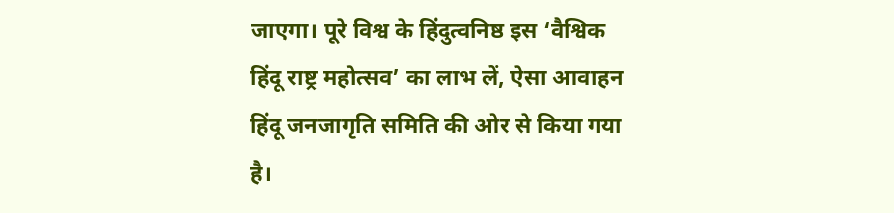जाएगा। पूरे विश्व के हिंदुत्वनिष्ठ इस ‘वैश्विक हिंदू राष्ट्र महोत्सव’ का लाभ लें, ऐसा आवाहन हिंदू जनजागृति समिति की ओर से किया गया है।